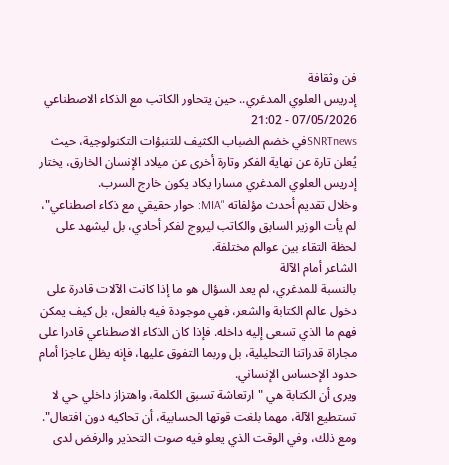فن وثقافة
إدريس العلوي المدغري.. حين يتحاور الكاتب مع الذكاء الاصطناعي
07/05/2026 - 21:02
SNRTnewsفي خضم الضباب الكثيف للتنبؤات التكنولوجية، حيث يُعلن تارة عن نهاية الفكر وتارة أخرى عن ميلاد الإنسان الخارق، يختار إدريس العلوي المدغري مسارا يكاد يكون خارج السرب.
وخلال تقديم أحدث مؤلفاته "MIA: حوار حقيقي مع ذكاء اصطناعي"، لم يأت الوزير السابق والكاتب ليروج لفكر أحادي، بل ليشهد على لحظة التقاء بين عوالم مختلفة.
الشاعر أمام الآلة
بالنسبة للمدغري، لم يعد السؤال هو ما إذا كانت الآلات قادرة على دخول عالم الكتابة والشعر، فهي موجودة فيه بالفعل، بل كيف يمكن فهم ما الذي تسعى إليه داخله. فإذا كان الذكاء الاصطناعي قادرا على مجاراة قدراتنا التحليلية، بل وربما التفوق عليها، فإنه يظل عاجزا أمام حدود الإحساس الإنساني.
ويرى أن الكتابة هي "ارتعاشة تسبق الكلمة، واهتزاز داخلي حي لا تستطيع الآلة، مهما بلغت قوتها الحسابية، أن تحاكيه دون افتعال".
ومع ذلك، وفي الوقت الذي يعلو فيه صوت التحذير والرفض لدى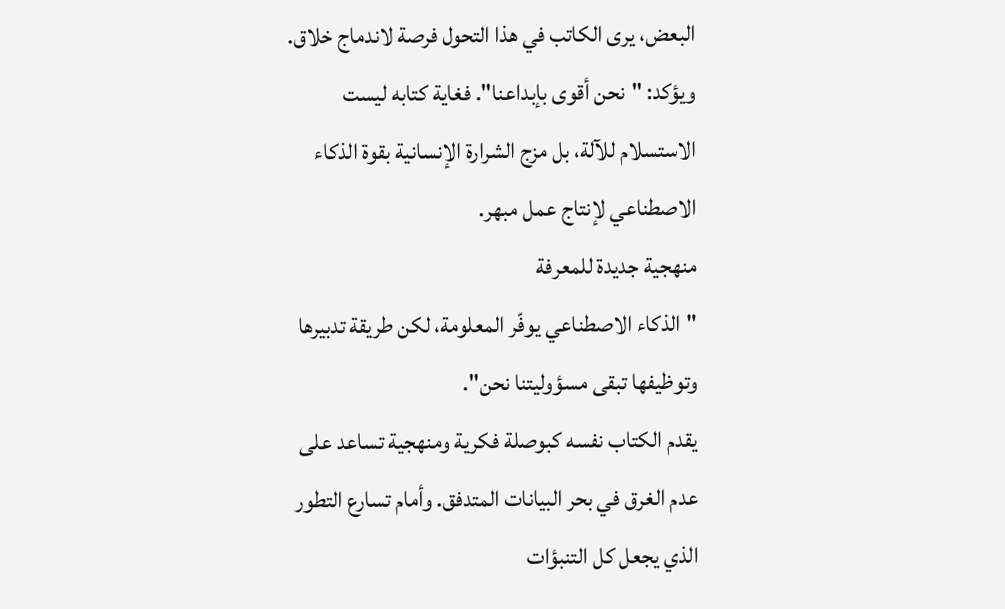البعض، يرى الكاتب في هذا التحول فرصة لاندماج خلاق. ويؤكد: "نحن أقوى بإبداعنا". فغاية كتابه ليست الاستسلام للآلة، بل مزج الشرارة الإنسانية بقوة الذكاء الاصطناعي لإنتاج عمل مبهر.
منهجية جديدة للمعرفة
"الذكاء الاصطناعي يوفّر المعلومة، لكن طريقة تدبيرها وتوظيفها تبقى مسؤوليتنا نحن".
يقدم الكتاب نفسه كبوصلة فكرية ومنهجية تساعد على عدم الغرق في بحر البيانات المتدفق. وأمام تسارع التطور الذي يجعل كل التنبؤات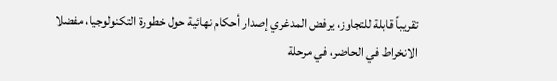تقريباً قابلة للتجاوز، يرفض المدغري إصدار أحكام نهائية حول خطورة التكنولوجيا، مفضلا الانخراط في الحاضر، في مرحلة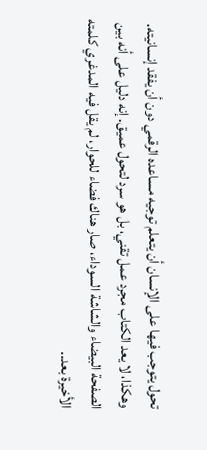تحول يتوجب فيها على الإنسان أن يتعلم توجيه مساعده الرقمي دون أن يفقد إنسانيته.
وهكذا، لا يعد الكتاب مجرد عمل تقني، بل هو سرد لتحول عميق. إنه دليل على أنه بين الصفحة البيضاء والشاشة السوداء، صار هناك فضاء للحوار، لم يقل فيه المدغري كلمته الأخيرة بعد..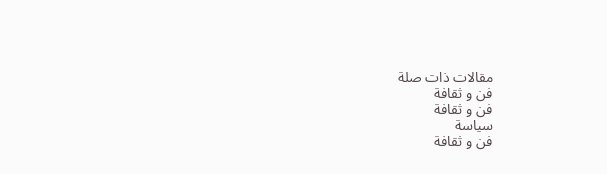مقالات ذات صلة
فن و ثقافة
فن و ثقافة
سياسة
فن و ثقافة